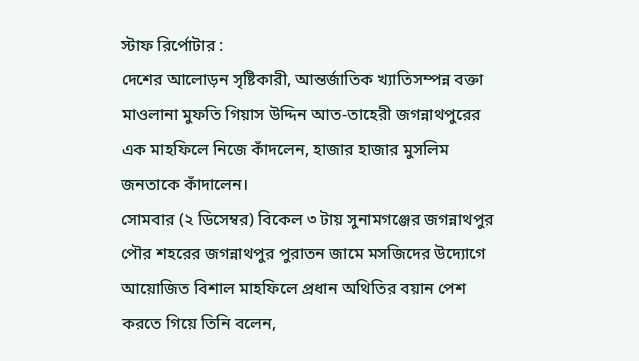স্টাফ রির্পোটার :
দেশের আলোড়ন সৃষ্টিকারী, আন্তর্জাতিক খ্যাতিসম্পন্ন বক্তা মাওলানা মুফতি গিয়াস উদ্দিন আত-তাহেরী জগন্নাথপুরের এক মাহফিলে নিজে কাঁদলেন, হাজার হাজার মুসলিম জনতাকে কাঁদালেন।
সোমবার (২ ডিসেম্বর) বিকেল ৩ টায় সুনামগঞ্জের জগন্নাথপুর পৌর শহরের জগন্নাথপুর পুরাতন জামে মসজিদের উদ্যোগে আয়োজিত বিশাল মাহফিলে প্রধান অথিতির বয়ান পেশ করতে গিয়ে তিনি বলেন,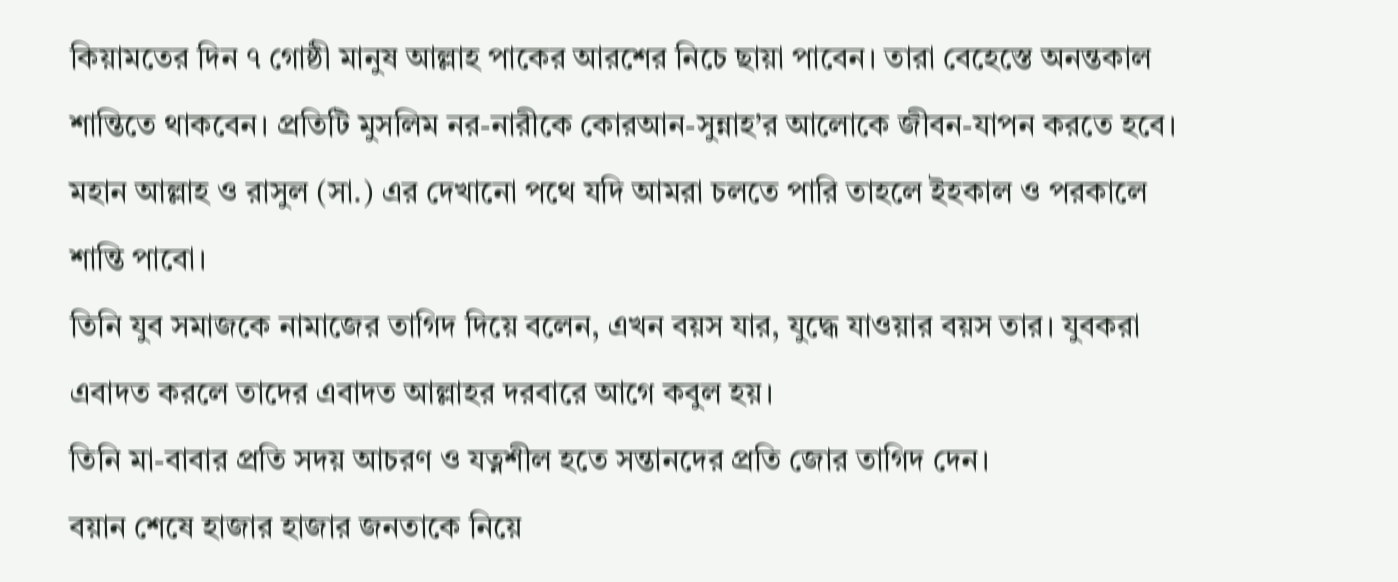কিয়ামতের দিন ৭ গোষ্ঠী মানুষ আল্লাহ পাকের আরশের নিচে ছায়া পাবেন। তারা বেহেস্তে অনন্তকাল শান্তিতে থাকবেন। প্রতিটি মুসলিম নর-নারীকে কোরআন-সুন্নাহ’র আলোকে জীবন-যাপন করতে হবে।
মহান আল্লাহ ও রাসুল (সা.) এর দেখানো পথে যদি আমরা চলতে পারি তাহলে ইহকাল ও পরকালে শান্তি পাবো।
তিনি যুব সমাজকে নামাজের তাগিদ দিয়ে বলেন, এখন বয়স যার, যুদ্ধে যাওয়ার বয়স তার। যুবকরা এবাদত করলে তাদের এবাদত আল্লাহর দরবারে আগে কবুল হয়।
তিনি মা-বাবার প্রতি সদয় আচরণ ও যত্নশীল হতে সন্তানদের প্রতি জোর তাগিদ দেন।
বয়ান শেষে হাজার হাজার জনতাকে নিয়ে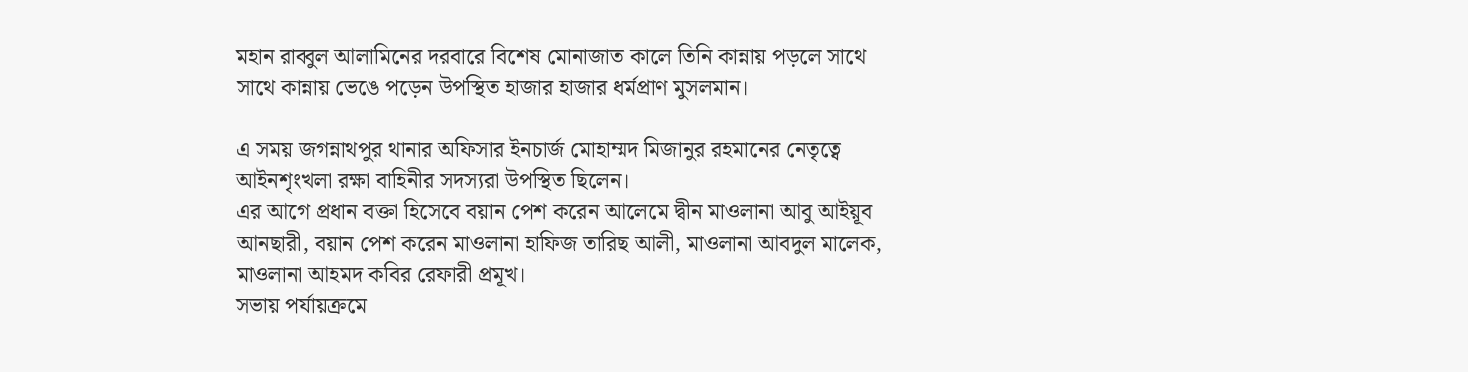মহান রাব্বুল আলামিনের দরবারে বিশেষ মোনাজাত কালে তিনি কান্নায় পড়লে সাথে সাথে কান্নায় ভেঙে পড়েন উপস্থিত হাজার হাজার ধর্মপ্রাণ মুসলমান।

এ সময় জগন্নাথপুর থানার অফিসার ইনচার্জ মোহাম্মদ মিজানুর রহমানের নেতৃত্বে আইনশৃংখলা রক্ষা বাহিনীর সদস্যরা উপস্থিত ছিলেন।
এর আগে প্রধান বক্তা হিসেবে বয়ান পেশ করেন আলেমে দ্বীন মাওলানা আবু আইয়ূব আনছারী, বয়ান পেশ করেন মাওলানা হাফিজ তারিছ আলী, মাওলানা আবদুল মালেক, মাওলানা আহমদ কবির রেফারী প্রমূখ।
সভায় পর্যায়ক্রমে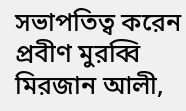সভাপতিত্ব করেন প্রবীণ মুরব্বি মিরজান আলী,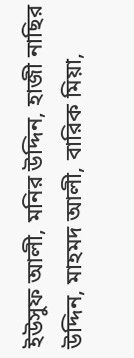ইউসুফ আলী, মনির উদ্দিন, হাজী নাছির উদ্দিন, মাহমদ আলী, বারিক মিয়া,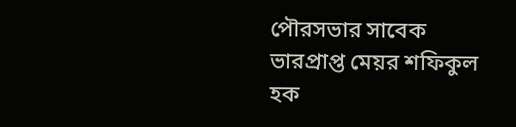পৌরসভার সাবেক ভারপ্রাপ্ত মেয়র শফিকুল হক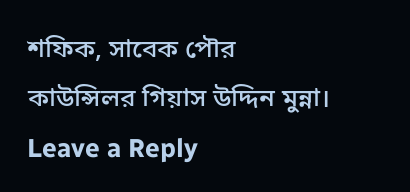শফিক, সাবেক পৌর কাউন্সিলর গিয়াস উদ্দিন মুন্না।
Leave a Reply